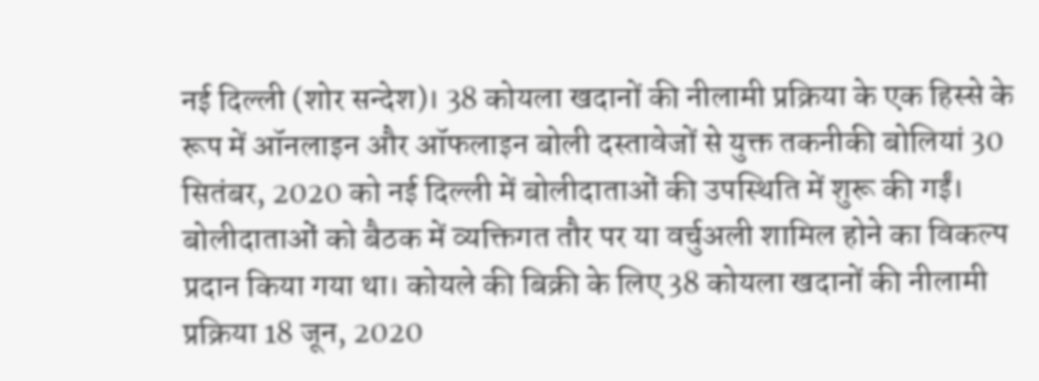नई दिल्ली (शोर सन्देश)। 38 कोयला खदानों की नीलामी प्रक्रिया के एक हिस्से के रूप में ऑनलाइन और ऑफलाइन बोली दस्तावेजों से युक्त तकनीकी बोलियां 30 सितंबर, 2020 को नई दिल्ली में बोलीदाताओं की उपस्थिति में शुरू की गईं। बोलीदाताओं को बैठक में व्यक्तिगत तौर पर या वर्चुअली शामिल होने का विकल्प प्रदान किया गया था। कोयले की बिक्री के लिए 38 कोयला खदानों की नीलामी प्रक्रिया 18 जून, 2020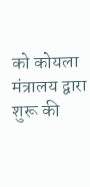को कोयला मंत्रालय द्वारा शुरू की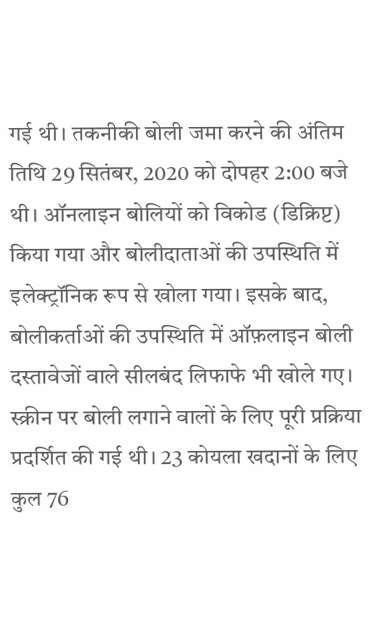गई थी। तकनीकी बोली जमा करने की अंतिम तिथि 29 सितंबर, 2020 को दोपहर 2:00 बजे थी। ऑनलाइन बोलियों को विकोड (डिक्रिप्ट) किया गया और बोलीदाताओं की उपस्थिति में इलेक्ट्रॉनिक रूप से खोला गया। इसके बाद, बोलीकर्ताओं की उपस्थिति में ऑफ़लाइन बोली दस्तावेजों वाले सीलबंद लिफाफे भी खोले गए। स्क्रीन पर बोली लगाने वालों के लिए पूरी प्रक्रिया प्रदर्शित की गई थी। 23 कोयला खदानों के लिए कुल 76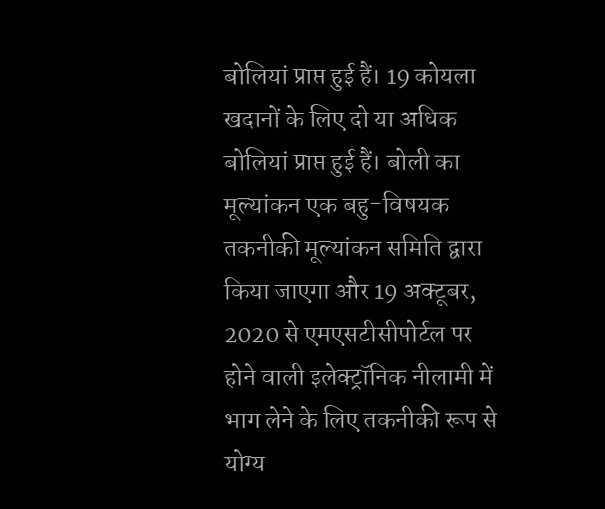बोलियां प्राप्त हुई हैं। 19 कोयला खदानों के लिए दो या अधिक बोलियां प्राप्त हुई हैं। बोली का मूल्यांकन एक बहु-विषयक तकनीकी मूल्यांकन समिति द्वारा किया जाएगा और 19 अक्टूबर, 2020 से एमएसटीसीपोर्टल पर होने वाली इलेक्ट्रॉनिक नीलामी में भाग लेने के लिए तकनीकी रूप से योग्य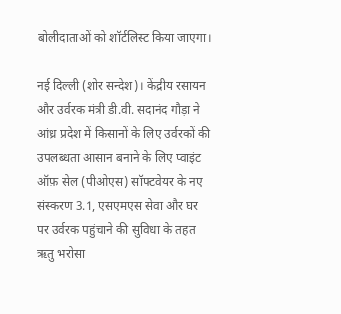बोलीदाताओं को शॉर्टलिस्ट किया जाएगा।

नई दिल्ली (शोर सन्देश)। केंद्रीय रसायन और उर्वरक मंत्री डी.वी. सदानंद गौड़ा ने आंध्र प्रदेश में किसानों के लिए उर्वरकों की उपलब्धता आसान बनाने के लिए प्वाइंट ऑफ़ सेल (पीओएस) सॉफ्टवेयर के नए संस्करण 3.1, एसएमएस सेवा और घर पर उर्वरक पहुंचाने की सुविधा के तहत ऋतु भरोसा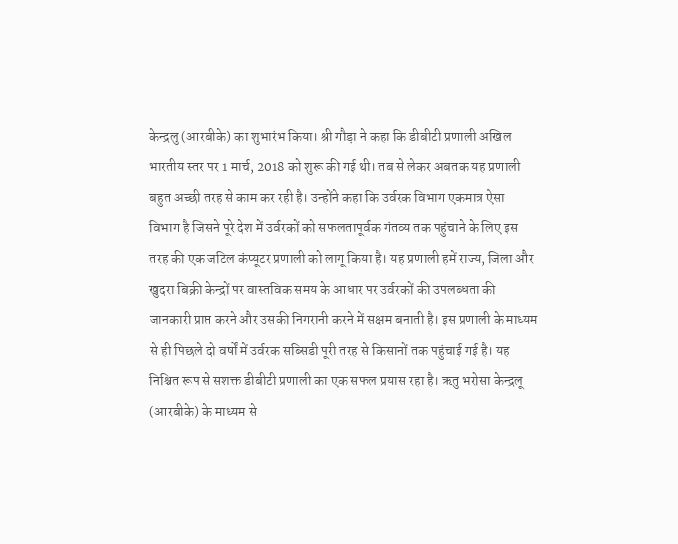केन्द्रलु (आरबीके) का शुभारंभ किया। श्री गौड़ा ने कहा कि डीबीटी प्रणाली अखिल भारतीय स्तर पर 1 मार्च, 2018 को शुरू की गई थी। तब से लेकर अबतक यह प्रणाली बहुत अच्छी तरह से काम कर रही है। उन्होंने कहा कि उर्वरक विभाग एकमात्र ऐसा विभाग है जिसने पूरे देश में उर्वरकों को सफलतापूर्वक गंतव्य तक पहुंचाने के लिए इस तरह की एक जटिल कंप्यूटर प्रणाली को लागू किया है। यह प्रणाली हमें राज्य, जिला और खुदरा बिक्री केन्द्रों पर वास्तविक समय के आधार पर उर्वरकों की उपलब्धता की जानकारी प्राप्त करने और उसकी निगरानी करने में सक्षम बनाती है। इस प्रणाली के माध्यम से ही पिछले दो वर्षों में उर्वरक सब्सिडी पूरी तरह से किसानों तक पहुंचाई गई है। यह निश्चित रूप से सशक्त डीबीटी प्रणाली का एक सफल प्रयास रहा है। ऋतु भरोसा केन्द्रलू (आरबीके) के माध्यम से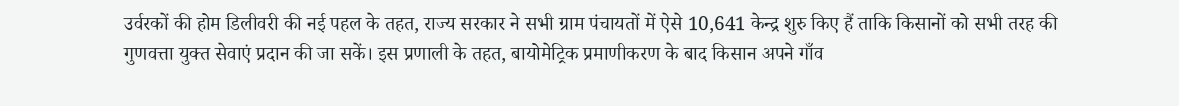उर्वरकों की होम डिलीवरी की नई पहल के तहत, राज्य सरकार ने सभी ग्राम पंचायतों में ऐसे 10,641 केन्द्र शुरु किए हैं ताकि किसानों को सभी तरह की गुणवत्ता युक्त सेवाएं प्रदान की जा सकें। इस प्रणाली के तहत, बायोमेट्रिक प्रमाणीकरण के बाद किसान अपने गाँव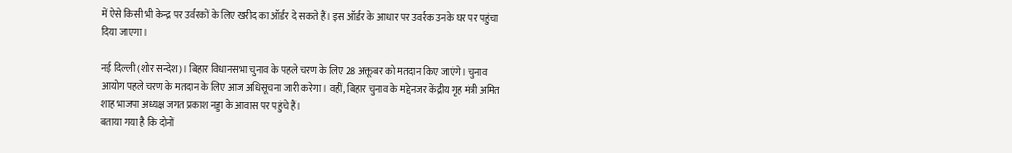में ऐसे किसी भी केन्द्र पर उर्वरकों के लिए खरीद का ऑर्डर दे सकते हैं। इस ऑर्डर के आधार पर उवर्रक उनके घर पर पहुंचा दिया जाएगा।

नई दिल्ली (शोर सन्देश)। बिहार विधानसभा चुनाव के पहले चरण के लिए 28 अक्तूबर को मतदान किए जाएंगे। चुनाव आयोग पहले चरण के मतदान के लिए आज अधिसूचना जारी करेगा। वहीं, बिहार चुनाव के मद्देनजर केंद्रीय गृह मंत्री अमित शाह भाजपा अध्यक्ष जगत प्रकाश नड्डा के आवास पर पहुंचे हैं।
बताया गया है कि दोनों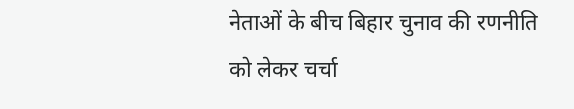नेताओं के बीच बिहार चुनाव की रणनीति को लेकर चर्चा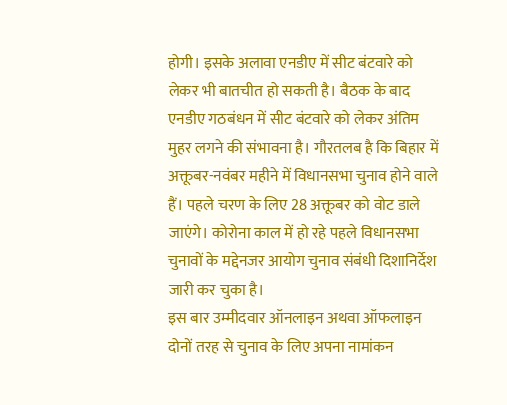होगी। इसके अलावा एनडीए में सीट बंटवारे को लेकर भी बातचीत हो सकती है। बैठक के बाद एनडीए गठबंधन में सीट बंटवारे को लेकर अंतिम मुहर लगने की संभावना है। गौरतलब है कि बिहार में अक्तूबर-नवंबर महीने में विधानसभा चुनाव होने वाले हैं। पहले चरण के लिए 28 अक्तूबर को वोट डाले जाएंगे। कोरोना काल में हो रहे पहले विधानसभा चुनावों के मद्देनजर आयोग चुनाव संबंधी दिशानिर्देश जारी कर चुका है।
इस बार उम्मीदवार ऑनलाइन अथवा ऑफलाइन दोनों तरह से चुनाव के लिए अपना नामांकन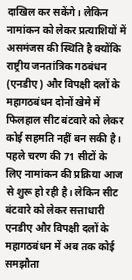दाखिल कर सकेंगे। लेकिन नामांकन को लेकर प्रत्याशियों में असमंजस की स्थिति है क्योंकि राष्ट्रीय जनतांत्रिक गठबंधन (एनडीए) और विपक्षी दलों के महागठबंधन दोनों खेमे में फिलहाल सीट बंटवारे को लेकर कोई सहमति नहीं बन सकी है।
पहले चरण की 71 सीटों के लिए नामांकन की प्रक्रिया आज से शुरू हो रही है। लेकिन सीट बंटवारे को लेकर सत्ताधारी एनडीए और विपक्षी दलों के महागठबंधन में अब तक कोई समझौता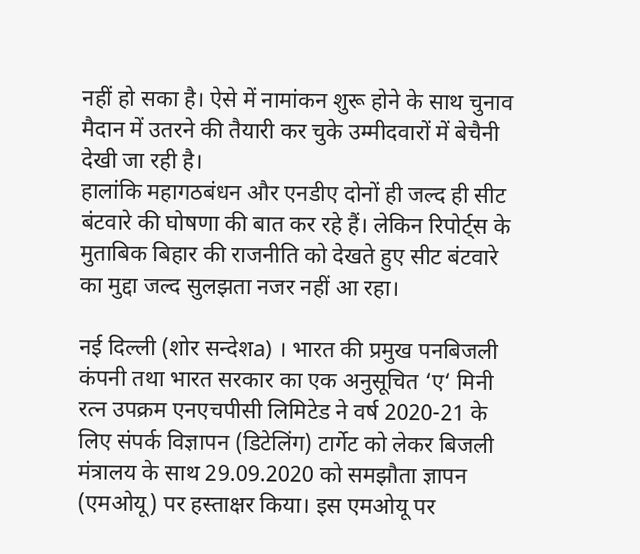नहीं हो सका है। ऐसे में नामांकन शुरू होने के साथ चुनाव मैदान में उतरने की तैयारी कर चुके उम्मीदवारों में बेचैनी देखी जा रही है।
हालांकि महागठबंधन और एनडीए दोनों ही जल्द ही सीट बंटवारे की घोषणा की बात कर रहे हैं। लेकिन रिपोर्ट्स के मुताबिक बिहार की राजनीति को देखते हुए सीट बंटवारे का मुद्दा जल्द सुलझता नजर नहीं आ रहा।

नई दिल्ली (शोर सन्देशa) । भारत की प्रमुख पनबिजली कंपनी तथा भारत सरकार का एक अनुसूचित ‘ए‘ मिनी रत्न उपक्रम एनएचपीसी लिमिटेड ने वर्ष 2020-21 के लिए संपर्क विज्ञापन (डिटेलिंग) टार्गेट को लेकर बिजली मंत्रालय के साथ 29.09.2020 को समझौता ज्ञापन (एमओयू) पर हस्ताक्षर किया। इस एमओयू पर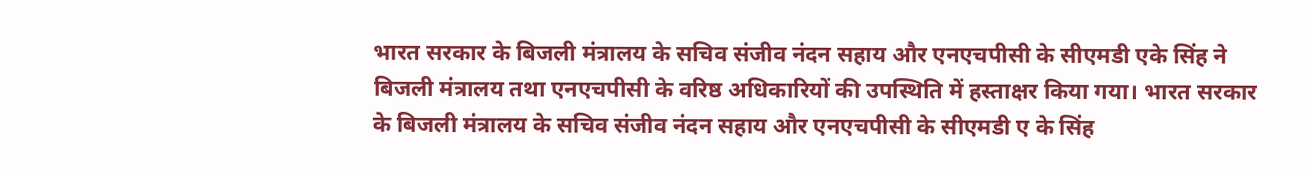भारत सरकार के बिजली मंत्रालय के सचिव संजीव नंदन सहाय और एनएचपीसी के सीएमडी एके सिंह ने बिजली मंत्रालय तथा एनएचपीसी के वरिष्ठ अधिकारियों की उपस्थिति में हस्ताक्षर किया गया। भारत सरकार के बिजली मंत्रालय के सचिव संजीव नंदन सहाय और एनएचपीसी के सीएमडी ए के सिंह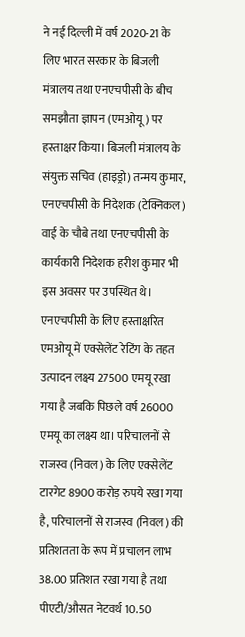ने नई दिल्ली में वर्ष 2020-21 के लिए भारत सरकार के बिजली मंत्रालय तथा एनएचपीसी के बीच समझौता ज्ञापन (एमओयू) पर हस्ताक्षर किया। बिजली मंत्रालय के संयुक्त सचिव (हाइड्रो) तन्मय कुमार, एनएचपीसी के निदेशक (टेक्निकल) वाई के चौबे तथा एनएचपीसी के कार्यकारी निदेशक हरीश कुमार भी इस अवसर पर उपस्थित थे। एनएचपीसी के लिए हस्ताक्षरित एमओयू में एक्सेलेंट रेटिंग के तहत उत्पादन लक्ष्य 27500 एमयू रखा गया है जबकि पिछले वर्ष 26000 एमयू का लक्ष्य था। परिचालनों से राजस्व (निवल) के लिए एक्सेलेंट टारगेट 8900 करोड़ रुपये रखा गया है, परिचालनों से राजस्व (निवल) की प्रतिशतता के रूप में प्रचालन लाभ 38.00 प्रतिशत रखा गया है तथा पीएटी/औसत नेटवर्थ 10.50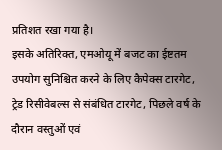प्रतिशत रखा गया है।
इसके अतिरिक्त, एमओयू में बजट का ईष्टतम उपयोग सुनिश्चित करने के लिए कैपेक्स टारगेट, ट्रेड रिसीवेबल्स से संबंधित टारगेट, पिछले वर्ष के दौरान वस्तुओं एवं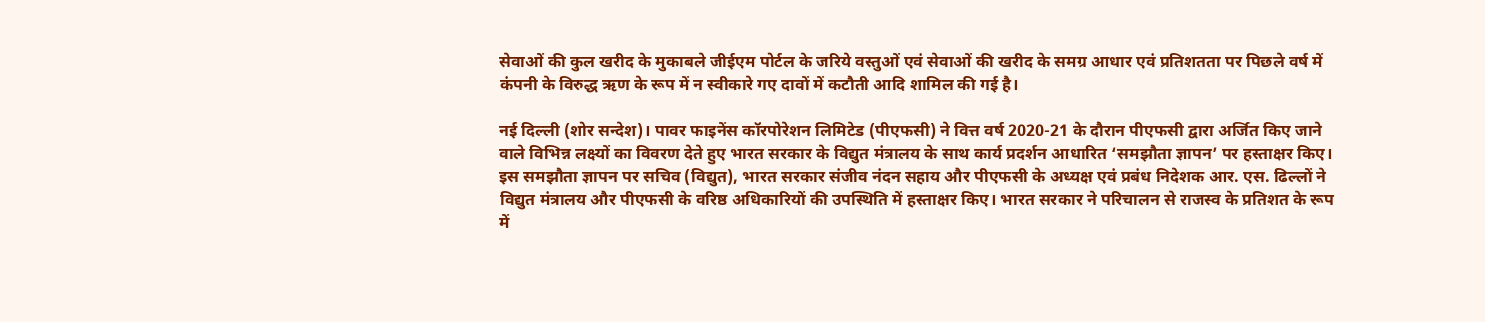सेवाओं की कुल खरीद के मुकाबले जीईएम पोर्टल के जरिये वस्तुओं एवं सेवाओं की खरीद के समग्र आधार एवं प्रतिशतता पर पिछले वर्ष में कंपनी के विरुद्ध ऋण के रूप में न स्वीकारे गए दावों में कटौती आदि शामिल की गई है।

नई दिल्ली (शोर सन्देश)। पावर फाइनेंस कॉरपोरेशन लिमिटेड (पीएफसी) ने वित्त वर्ष 2020-21 के दौरान पीएफसी द्वारा अर्जित किए जाने वाले विभिन्न लक्ष्यों का विवरण देते हुए भारत सरकार के विद्युत मंत्रालय के साथ कार्य प्रदर्शन आधारित ‘समझौता ज्ञापन’ पर हस्ताक्षर किए। इस समझौता ज्ञापन पर सचिव (विद्युत), भारत सरकार संजीव नंदन सहाय और पीएफसी के अध्यक्ष एवं प्रबंध निदेशक आर. एस. ढिल्लों ने विद्युत मंत्रालय और पीएफसी के वरिष्ठ अधिकारियों की उपस्थिति में हस्ताक्षर किए। भारत सरकार ने परिचालन से राजस्व के प्रतिशत के रूप में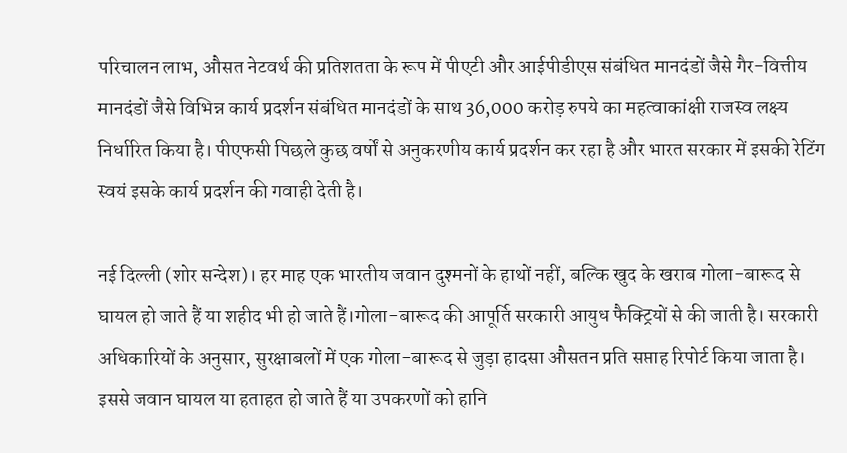परिचालन लाभ, औसत नेटवर्थ की प्रतिशतता के रूप में पीएटी और आईपीडीएस संबंधित मानदंडों जैसे गैर-वित्तीय मानदंडों जैसे विभिन्न कार्य प्रदर्शन संबंधित मानदंडों के साथ 36,000 करोड़ रुपये का महत्वाकांक्षी राजस्व लक्ष्य निर्धारित किया है। पीएफसी पिछले कुछ वर्षों से अनुकरणीय कार्य प्रदर्शन कर रहा है और भारत सरकार में इसकी रेटिंग स्वयं इसके कार्य प्रदर्शन की गवाही देती है।

नई दिल्ली (शोर सन्देश)। हर माह एक भारतीय जवान दुश्मनों के हाथों नहीं, बल्कि खुद के खराब गोला-बारूद से घायल हो जाते हैं या शहीद भी हो जाते हैं।गोला-बारूद की आपूर्ति सरकारी आयुध फैक्ट्रियों से की जाती है। सरकारी अधिकारियों के अनुसार, सुरक्षाबलों में एक गोला-बारूद से जुड़ा हादसा औसतन प्रति सप्ताह रिपोर्ट किया जाता है। इससे जवान घायल या हताहत हो जाते हैं या उपकरणों को हानि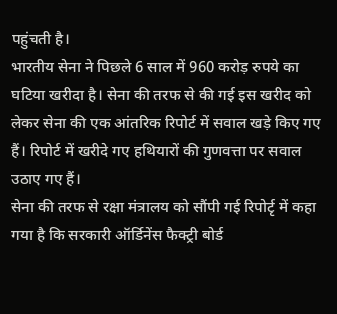पहुंचती है।
भारतीय सेना ने पिछले 6 साल में 960 करोड़ रुपये का घटिया खरीदा है। सेना की तरफ से की गई इस खरीद को लेकर सेना की एक आंतरिक रिपोर्ट में सवाल खड़े किए गए हैं। रिपोर्ट में खरीदे गए हथियारों की गुणवत्ता पर सवाल उठाए गए हैं।
सेना की तरफ से रक्षा मंत्रालय को सौंपी गई रिपोर्टृ में कहा गया है कि सरकारी ऑर्डिनेंस फैक्ट्री बोर्ड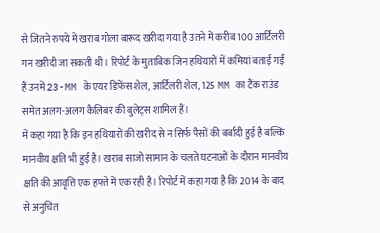से जितने रुपये में खराब गोला बारूद खरीदा गया है उतने में करीब 100 आर्टिलरी गन खरीदी जा सकती थी। रिपोर्ट के मुताबिक जिन हथियारों में कमियां बताई गईं हैं उनमें 23-MM के एयर डिफेंस शेल, आर्टिलरी शेल, 125 MM का टैंक राउंड समेत अलग-अलग कैलिबर की बुलेट्स शामिल हैं।
में कहा गया है कि इन हथियारों की खरीद से न सिर्फ पैसों की बर्बादी हुई है बल्कि मानवीय क्षति भी हुई है। खराब साजो सामान के चलते घटनाओं के दौरान मानवीय क्षति की आवृत्ति एक हफ्ते में एक रही है। रिपोर्ट में कहा गया है कि 2014 के बाद से अनुचित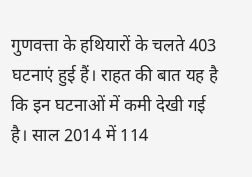गुणवत्ता के हथियारों के चलते 403 घटनाएं हुई हैं। राहत की बात यह है कि इन घटनाओं में कमी देखी गई है। साल 2014 में 114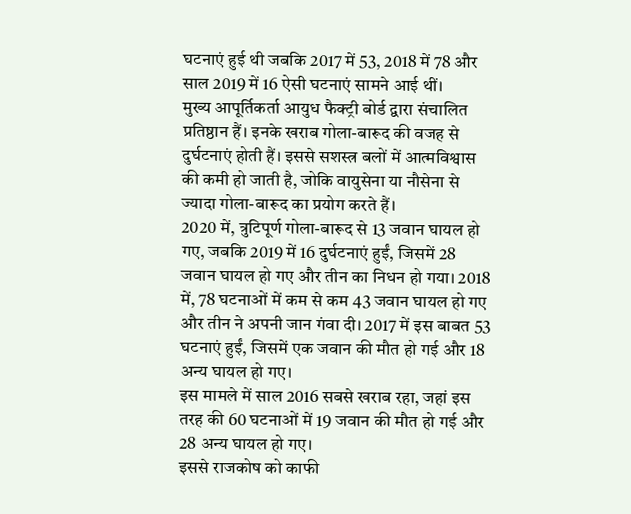घटनाएं हुई थी जबकि 2017 में 53, 2018 में 78 और साल 2019 में 16 ऐसी घटनाएं सामने आई थीं।
मुख्य आपूर्तिकर्ता आयुध फैक्ट्री बोर्ड द्वारा संचालित प्रतिष्ठान हैं। इनके खराब गोला-बारूद की वजह से दुर्घटनाएं होती हैं। इससे सशस्त्र बलों में आत्मविश्वास की कमी हो जाती है, जोकि वायुसेना या नौसेना से ज्यादा गोला-बारूद का प्रयोग करते हैं।
2020 में, त्रुटिपूर्ण गोला-बारूद से 13 जवान घायल हो गए, जबकि 2019 में 16 दुर्घटनाएं हुईं, जिसमें 28 जवान घायल हो गए और तीन का निधन हो गया। 2018 में, 78 घटनाओं में कम से कम 43 जवान घायल हो गए और तीन ने अपनी जान गंवा दी। 2017 में इस बाबत 53 घटनाएं हुईं, जिसमें एक जवान की मौत हो गई और 18 अन्य घायल हो गए।
इस मामले में साल 2016 सबसे खराब रहा, जहां इस तरह की 60 घटनाओं में 19 जवान की मौत हो गई और 28 अन्य घायल हो गए।
इससे राजकोष को काफी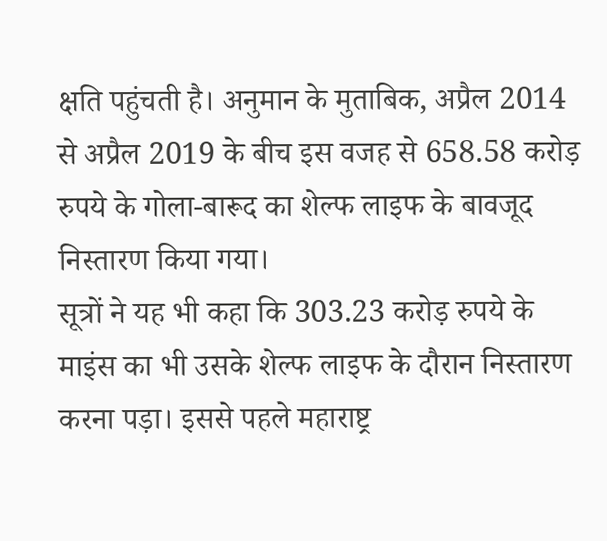क्षति पहुंचती है। अनुमान के मुताबिक, अप्रैल 2014 से अप्रैल 2019 के बीच इस वजह से 658.58 करोड़ रुपये के गोला-बारूद का शेल्फ लाइफ के बावजूद निस्तारण किया गया।
सूत्रों ने यह भी कहा कि 303.23 करोड़ रुपये के माइंस का भी उसके शेल्फ लाइफ के दौरान निस्तारण करना पड़ा। इससे पहले महाराष्ट्र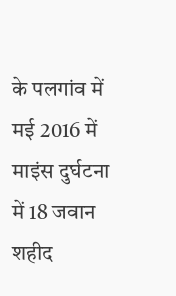के पलगांव में मई 2016 में माइंस दुर्घटना में 18 जवान शहीद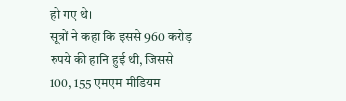हो गए थे।
सूत्रों ने कहा कि इससे 960 करोड़ रुपये की हानि हुई थी, जिससे 100, 155 एमएम मीडियम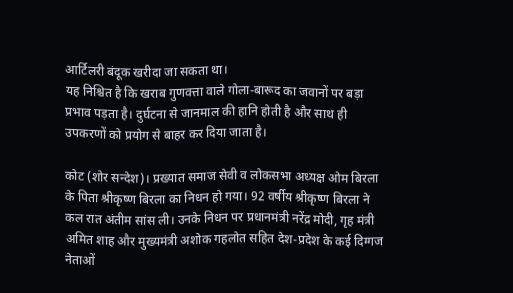आर्टिलरी बंदूक खरीदा जा सकता था।
यह निश्चित है कि खराब गुणवत्ता वाले गोला-बारूद का जवानों पर बड़ा प्रभाव पड़ता है। दुर्घटना से जानमाल की हानि होती है और साथ ही उपकरणों को प्रयोग से बाहर कर दिया जाता है।

कोट (शोर सन्देश)। प्रख्यात समाज सेवी व लोकसभा अध्यक्ष ओम बिरला के पिता श्रीकृष्ण बिरला का निधन हो गया। 92 वर्षीय श्रीकृष्ण बिरला ने कल रात अंतीम सांस ली। उनके निधन पर प्रधानमंत्री नरेंद्र मोदी, गृह मंत्री अमित शाह और मुख्यमंत्री अशोक गहलोत सहित देश-प्रदेश के कई दिग्गज नेताओं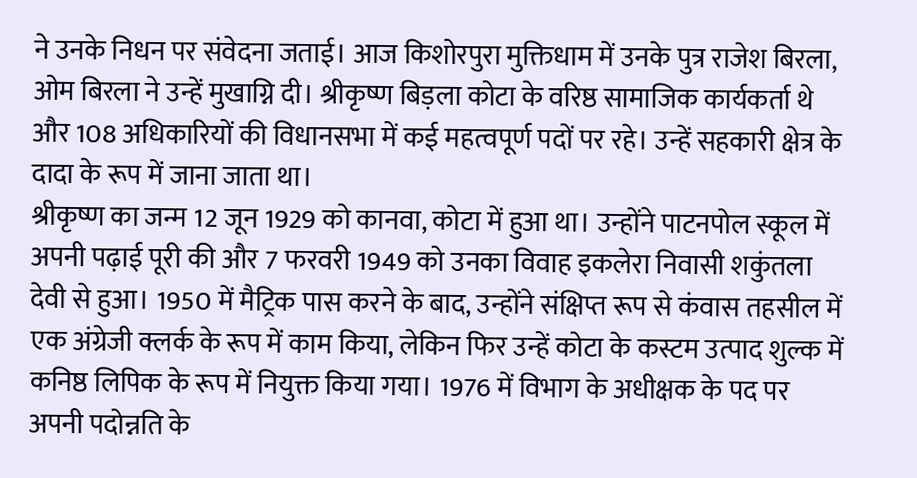ने उनके निधन पर संवेदना जताई। आज किशोरपुरा मुक्तिधाम में उनके पुत्र राजेश बिरला, ओम बिरला ने उन्हें मुखाग्नि दी। श्रीकृष्ण बिड़ला कोटा के वरिष्ठ सामाजिक कार्यकर्ता थे और 108 अधिकारियों की विधानसभा में कई महत्वपूर्ण पदों पर रहे। उन्हें सहकारी क्षेत्र के दादा के रूप में जाना जाता था।
श्रीकृष्ण का जन्म 12 जून 1929 को कानवा, कोटा में हुआ था। उन्होंने पाटनपोल स्कूल में अपनी पढ़ाई पूरी की और 7 फरवरी 1949 को उनका विवाह इकलेरा निवासी शकुंतला देवी से हुआ। 1950 में मैट्रिक पास करने के बाद, उन्होंने संक्षिप्त रूप से कंवास तहसील में एक अंग्रेजी क्लर्क के रूप में काम किया, लेकिन फिर उन्हें कोटा के कस्टम उत्पाद शुल्क में कनिष्ठ लिपिक के रूप में नियुक्त किया गया। 1976 में विभाग के अधीक्षक के पद पर अपनी पदोन्नति के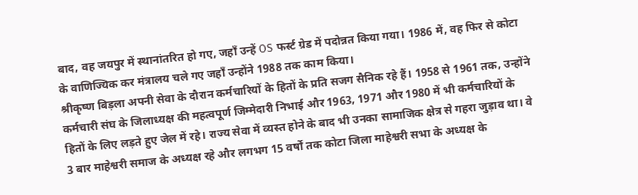बाद, वह जयपुर में स्थानांतरित हो गए, जहाँ उन्हें OS फर्स्ट ग्रेड में पदोन्नत किया गया। 1986 में, वह फिर से कोटा के वाणिज्यिक कर मंत्रालय चले गए जहाँ उन्होंने 1988 तक काम किया।
श्रीकृष्ण बिड़ला अपनी सेवा के दौरान कर्मचारियों के हितों के प्रति सजग सैनिक रहे हैं। 1958 से 1961 तक, उन्होंने कर्मचारी संघ के जिलाध्यक्ष की महत्वपूर्ण जिम्मेदारी निभाई और 1963, 1971 और 1980 में भी कर्मचारियों के हितों के लिए लड़ते हुए जेल में रहे। राज्य सेवा में व्यस्त होने के बाद भी उनका सामाजिक क्षेत्र से गहरा जुड़ाव था। वे 3 बार माहेश्वरी समाज के अध्यक्ष रहे और लगभग 15 वर्षों तक कोटा जिला माहेश्वरी सभा के अध्यक्ष के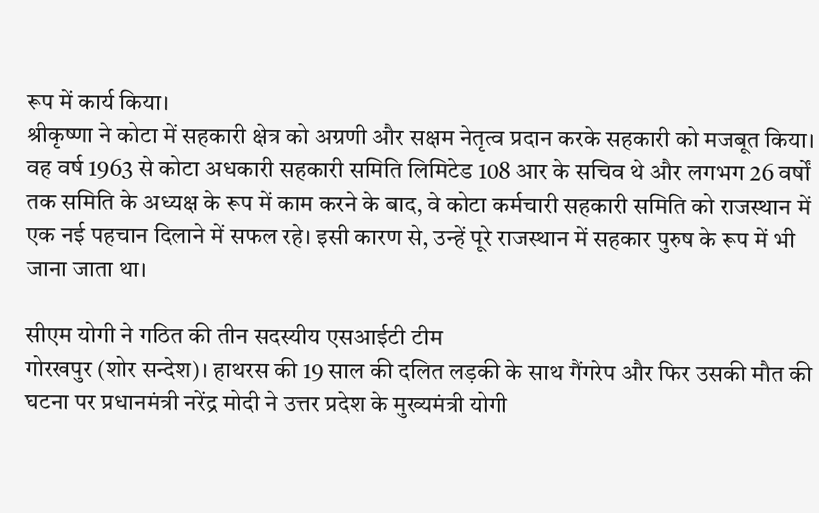रूप में कार्य किया।
श्रीकृष्णा ने कोटा में सहकारी क्षेत्र को अग्रणी और सक्षम नेतृत्व प्रदान करके सहकारी को मजबूत किया। वह वर्ष 1963 से कोटा अधकारी सहकारी समिति लिमिटेड 108 आर के सचिव थे और लगभग 26 वर्षों तक समिति के अध्यक्ष के रूप में काम करने के बाद, वे कोटा कर्मचारी सहकारी समिति को राजस्थान में एक नई पहचान दिलाने में सफल रहे। इसी कारण से, उन्हें पूरे राजस्थान में सहकार पुरुष के रूप में भी जाना जाता था।

सीएम योगी ने गठित की तीन सदस्यीय एसआईटी टीम
गोरखपुर (शोर सन्देश)। हाथरस की 19 साल की दलित लड़की के साथ गैंगरेप और फिर उसकी मौत की घटना पर प्रधानमंत्री नरेंद्र मोदी ने उत्तर प्रदेश के मुख्यमंत्री योगी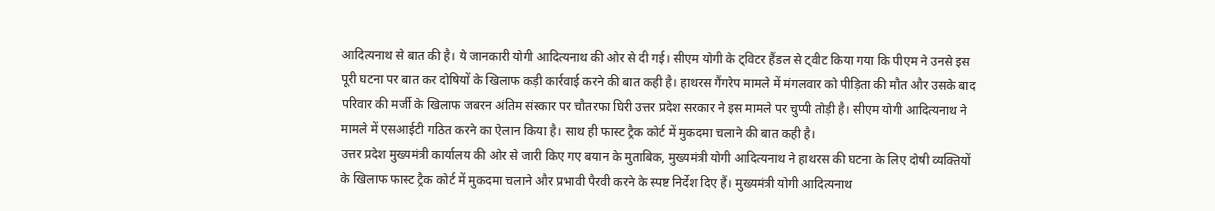आदित्यनाथ से बात की है। ये जानकारी योगी आदित्यनाथ की ओर से दी गई। सीएम योगी के ट्विटर हैंडल से ट्वीट किया गया कि पीएम ने उनसे इस पूरी घटना पर बात कर दोषियों के खिलाफ कड़ी कार्रवाई करने की बात कही है। हाथरस गैंगरेप मामले में मंगलवार को पीड़िता की मौत और उसके बाद परिवार की मर्जी के खिलाफ जबरन अंतिम संस्कार पर चौतरफा घिरी उत्तर प्रदेश सरकार ने इस मामले पर चुप्पी तोड़ी है। सीएम योगी आदित्यनाथ ने मामले में एसआईटी गठित करने का ऐलान किया है। साथ ही फास्ट ट्रैक कोर्ट में मुकदमा चलाने की बात कही है।
उत्तर प्रदेश मुख्यमंत्री कार्यालय की ओर से जारी किए गए बयान के मुताबिक, मुख्यमंत्री योगी आदित्यनाथ ने हाथरस की घटना के लिए दोषी व्यक्तियों के खिलाफ फास्ट ट्रैक कोर्ट में मुकदमा चलाने और प्रभावी पैरवी करने के स्पष्ट निर्देश दिए हैं। मुख्यमंत्री योगी आदित्यनाथ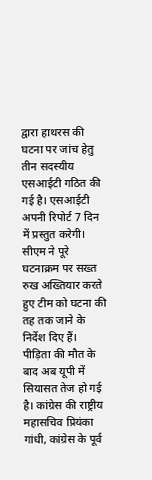द्वारा हाथरस की घटना पर जांच हेतु तीन सदस्यीय एसआईटी गठित की गई है। एसआईटी अपनी रिपोर्ट 7 दिन में प्रस्तुत करेगी। सीएम ने पूरे घटनाक्रम पर सख्त रुख अख्तियार करते हुए टीम को घटना की तह तक जाने के निर्देश दिए हैं।
पीड़िता की मौत के बाद अब यूपी में सियासत तेज हो गई है। कांग्रेस की राष्ट्रीय महासचिव प्रियंका गांधी, कांग्रेस के पूर्व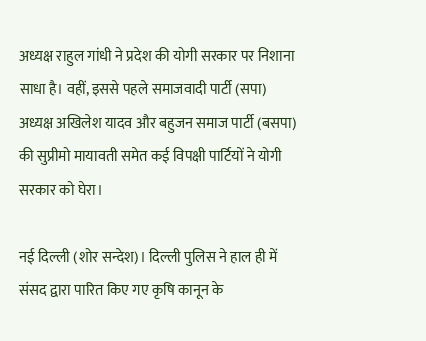अध्यक्ष राहुल गांधी ने प्रदेश की योगी सरकार पर निशाना साधा है। वहीं, इससे पहले समाजवादी पार्टी (सपा) अध्यक्ष अखिलेश यादव और बहुजन समाज पार्टी (बसपा) की सुप्रीमो मायावती समेत कई विपक्षी पार्टियों ने योगी सरकार को घेरा।

नई दिल्ली (शोर सन्देश)। दिल्ली पुलिस ने हाल ही में संसद द्वारा पारित किए गए कृषि कानून के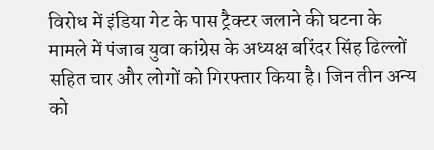विरोध में इंडिया गेट के पास ट्रैक्टर जलाने की घटना के मामले में पंजाब युवा कांग्रेस के अध्यक्ष बरिंदर सिंह ढिल्लों सहित चार और लोगों को गिरफ्तार किया है। जिन तीन अन्य को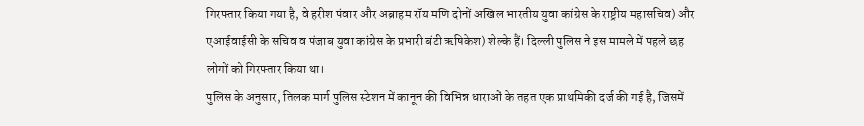गिरफ्तार किया गया है, वे हरीश पंवार और अब्राहम रॉय मणि दोनों अखिल भारतीय युवा कांग्रेस के राष्ट्रीय महासचिव) और एआईवाईसी के सचिव व पंजाब युवा कांग्रेस के प्रभारी बंटी ऋषिकेश) शेल्के हैं। दिल्ली पुलिस ने इस मामले में पहले छह लोगों को गिरफ्तार किया था।
पुलिस के अनुसार, तिलक मार्ग पुलिस स्टेशन में कानून की विभिन्न धाराओं के तहत एक प्राथमिकी दर्ज की गई है, जिसमें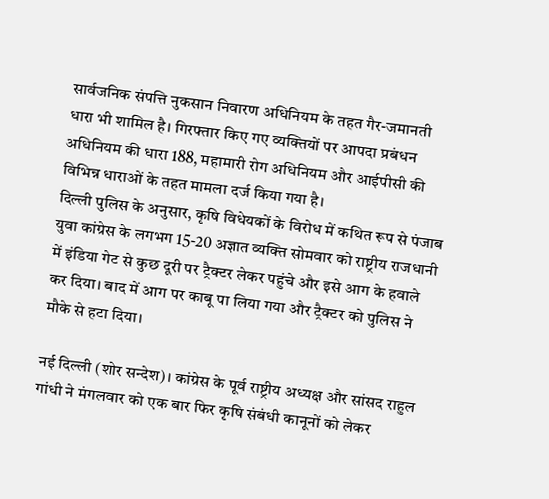सार्वजनिक संपत्ति नुकसान निवारण अधिनियम के तहत गैर-जमानती धारा भी शामिल है। गिरफ्तार किए गए व्यक्तियों पर आपदा प्रबंधन अधिनियम की धारा 188, महामारी रोग अधिनियम और आईपीसी की विभिन्न धाराओं के तहत मामला दर्ज किया गया है।
दिल्ली पुलिस के अनुसार, कृषि विधेयकों के विरोध में कथित रूप से पंजाब युवा कांग्रेस के लगभग 15-20 अज्ञात व्यक्ति सोमवार को राष्ट्रीय राजधानी में इंडिया गेट से कुछ दूरी पर ट्रैक्टर लेकर पहुंचे और इसे आग के हवाले कर दिया। बाद में आग पर काबू पा लिया गया और ट्रैक्टर को पुलिस ने मौके से हटा दिया।

नई दिल्ली (शोर सन्देश)। कांग्रेस के पूर्व राष्ट्रीय अध्यक्ष और सांसद राहुल गांधी ने मंगलवार को एक बार फिर कृषि संबंधी कानूनों को लेकर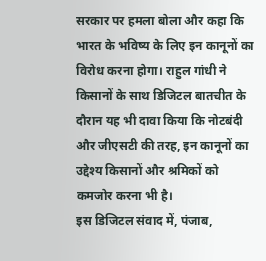सरकार पर हमला बोला और कहा कि भारत के भविष्य के लिए इन कानूनों का विरोध करना होगा। राहुल गांधी ने किसानों के साथ डिजिटल बातचीत के दौरान यह भी दावा किया कि नोटबंदी और जीएसटी की तरह, इन कानूनों का उद्देश्य किसानों और श्रमिकों को कमजोर करना भी है।
इस डिजिटल संवाद में, पंजाब,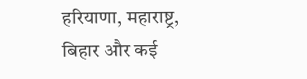हरियाणा, महाराष्ट्र, बिहार और कई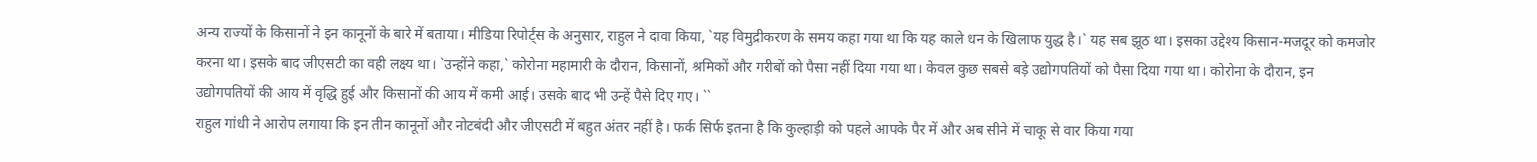अन्य राज्यों के किसानों ने इन कानूनों के बारे में बताया। मीडिया रिपोर्ट्स के अनुसार, राहुल ने दावा किया, `यह विमुद्रीकरण के समय कहा गया था कि यह काले धन के खिलाफ युद्ध है।` यह सब झूठ था। इसका उद्देश्य किसान-मजदूर को कमजोर करना था। इसके बाद जीएसटी का वही लक्ष्य था। `उन्होंने कहा,` कोरोना महामारी के दौरान, किसानों, श्रमिकों और गरीबों को पैसा नहीं दिया गया था। केवल कुछ सबसे बड़े उद्योगपतियों को पैसा दिया गया था। कोरोना के दौरान, इन उद्योगपतियों की आय में वृद्धि हुई और किसानों की आय में कमी आई। उसके बाद भी उन्हें पैसे दिए गए। ``
राहुल गांधी ने आरोप लगाया कि इन तीन कानूनों और नोटबंदी और जीएसटी में बहुत अंतर नहीं है। फर्क सिर्फ इतना है कि कुल्हाड़ी को पहले आपके पैर में और अब सीने में चाकू से वार किया गया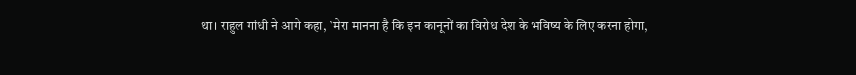था। राहुल गांधी ने आगे कहा, `मेरा मानना है कि इन कानूनों का विरोध देश के भविष्य के लिए करना होगा,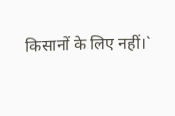किसानों के लिए नहीं।`